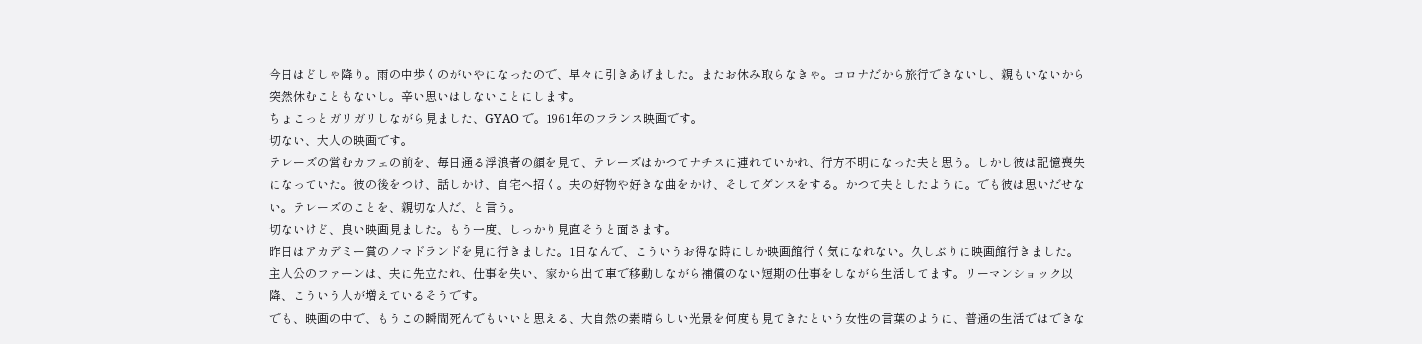今日はどしゃ降り。雨の中歩くのがいやになったので、早々に引きあげました。またお休み取らなきゃ。コロナだから旅行できないし、親もいないから突然休むこともないし。辛い思いはしないことにします。
ちょこっとガリガリしながら見ました、GYAO で。1961年のフランス映画です。
切ない、大人の映画です。
テレーズの営むカフェの前を、毎日通る浮浪者の顔を見て、テレーズはかつてナチスに連れていかれ、行方不明になった夫と思う。しかし彼は記憶喪失になっていた。彼の後をつけ、話しかけ、自宅へ招く。夫の好物や好きな曲をかけ、そしてダンスをする。かつて夫としたように。でも彼は思いだせない。テレーズのことを、親切な人だ、と言う。
切ないけど、良い映画見ました。もう一度、しっかり見直そうと面さます。
昨日はアカデミー賞のノマドランドを見に行きました。1日なんで、こういうお得な時にしか映画館行く気になれない。久しぶりに映画館行きました。
主人公のファーンは、夫に先立たれ、仕事を失い、家から出て車で移動しながら補償のない短期の仕事をしながら生活してます。リーマンショック以降、こういう人が増えているそうです。
でも、映画の中で、もうこの瞬間死んでもいいと思える、大自然の素晴らしい光景を何度も見てきたという女性の言葉のように、普通の生活ではできな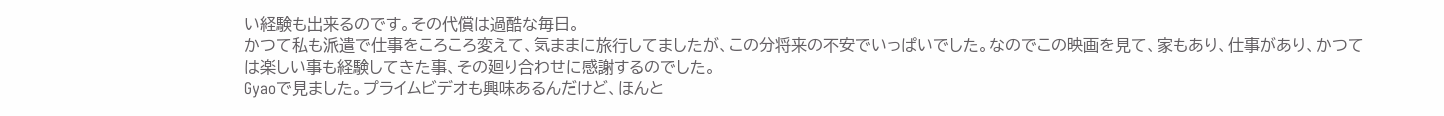い経験も出来るのです。その代償は過酷な毎日。
かつて私も派遣で仕事をころころ変えて、気ままに旅行してましたが、この分将来の不安でいっぱいでした。なのでこの映画を見て、家もあり、仕事があり、かつては楽しい事も経験してきた事、その廻り合わせに感謝するのでした。
Gyaoで見ました。プライムビデオも興味あるんだけど、ほんと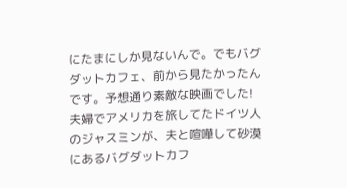にたまにしか見ないんで。でもバグダットカフェ、前から見たかったんです。予想通り素敵な映画でした!
夫婦でアメリカを旅してたドイツ人のジャスミンが、夫と喧嘩して砂漠にあるバグダットカフ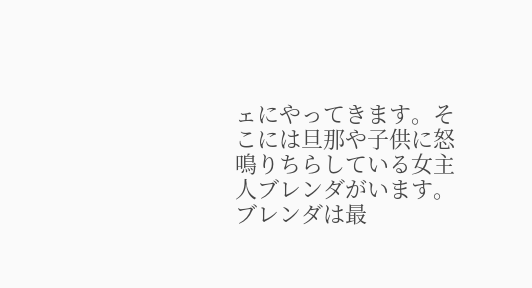ェにやってきます。そこには旦那や子供に怒鳴りちらしている女主人ブレンダがいます。ブレンダは最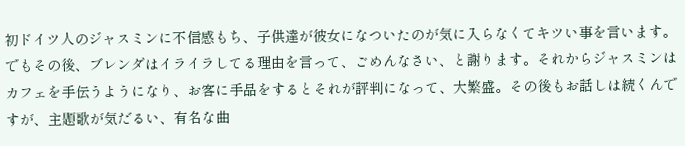初ドイツ人のジャスミンに不信感もち、子供達が彼女になついたのが気に入らなくてキツい事を言います。でもその後、ブレンダはイライラしてる理由を言って、ごめんなさい、と謝ります。それからジャスミンはカフェを手伝うようになり、お客に手品をするとそれが評判になって、大繁盛。その後もお話しは続くんですが、主題歌が気だるい、有名な曲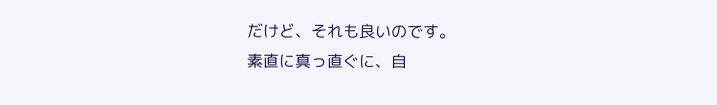だけど、それも良いのです。
素直に真っ直ぐに、自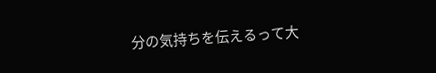分の気持ちを伝えるって大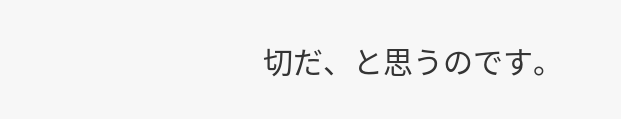切だ、と思うのです。